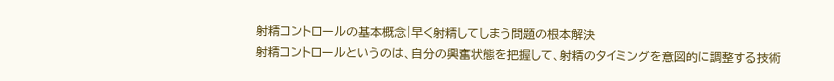射精コントロールの基本概念|早く射精してしまう問題の根本解決
射精コントロールというのは、自分の興奮状態を把握して、射精のタイミングを意図的に調整する技術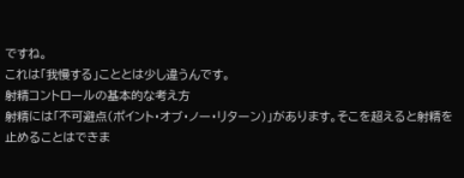ですね。
これは「我慢する」こととは少し違うんです。
射精コントロールの基本的な考え方
射精には「不可避点(ポイント・オブ・ノー・リターン)」があります。そこを超えると射精を止めることはできま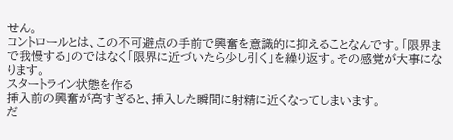せん。
コントロールとは、この不可避点の手前で興奮を意識的に抑えることなんです。「限界まで我慢する」のではなく「限界に近づいたら少し引く」を繰り返す。その感覚が大事になります。
スタートライン状態を作る
挿入前の興奮が高すぎると、挿入した瞬間に射精に近くなってしまいます。
だ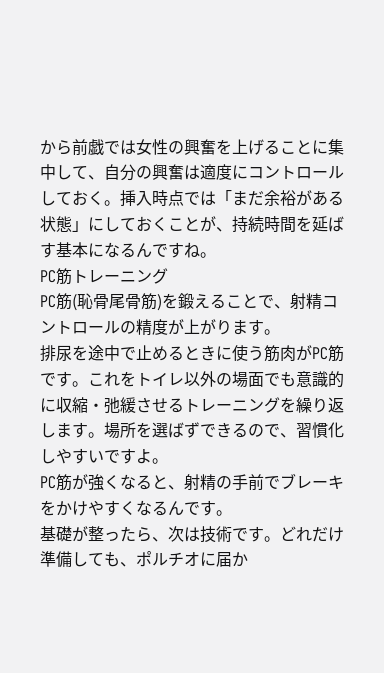から前戯では女性の興奮を上げることに集中して、自分の興奮は適度にコントロールしておく。挿入時点では「まだ余裕がある状態」にしておくことが、持続時間を延ばす基本になるんですね。
PC筋トレーニング
PC筋(恥骨尾骨筋)を鍛えることで、射精コントロールの精度が上がります。
排尿を途中で止めるときに使う筋肉がPC筋です。これをトイレ以外の場面でも意識的に収縮・弛緩させるトレーニングを繰り返します。場所を選ばずできるので、習慣化しやすいですよ。
PC筋が強くなると、射精の手前でブレーキをかけやすくなるんです。
基礎が整ったら、次は技術です。どれだけ準備しても、ポルチオに届か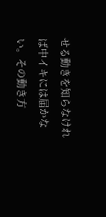せる動きを知らなければ中イキには届かない。その動き方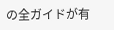の全ガイドが有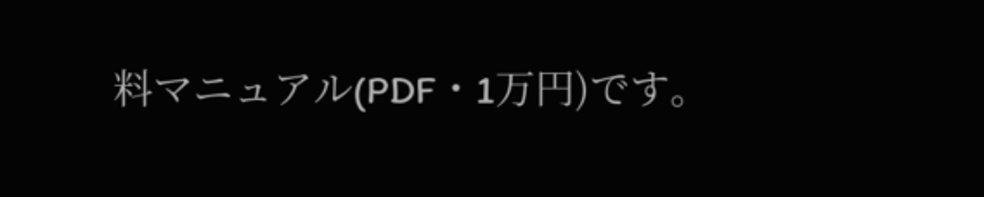料マニュアル(PDF・1万円)です。